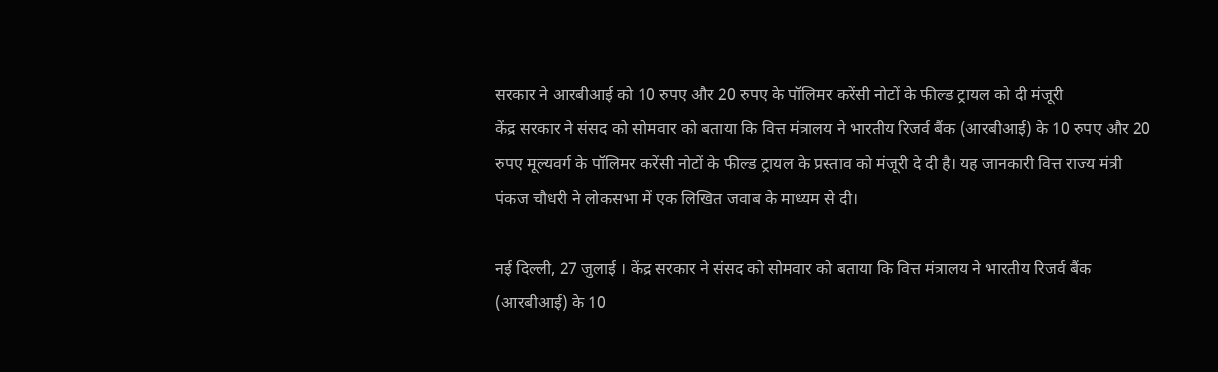सरकार ने आरबीआई को 10 रुपए और 20 रुपए के पॉलिमर करेंसी नोटों के फील्ड ट्रायल को दी मंजूरी
केंद्र सरकार ने संसद को सोमवार को बताया कि वित्त मंत्रालय ने भारतीय रिजर्व बैंक (आरबीआई) के 10 रुपए और 20 रुपए मूल्यवर्ग के पॉलिमर करेंसी नोटों के फील्ड ट्रायल के प्रस्ताव को मंजूरी दे दी है। यह जानकारी वित्त राज्य मंत्री पंकज चौधरी ने लोकसभा में एक लिखित जवाब के माध्यम से दी।

नई दिल्ली, 27 जुलाई । केंद्र सरकार ने संसद को सोमवार को बताया कि वित्त मंत्रालय ने भारतीय रिजर्व बैंक (आरबीआई) के 10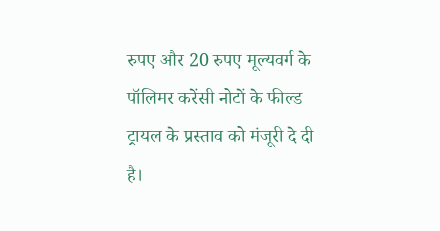रुपए और 20 रुपए मूल्यवर्ग के पॉलिमर करेंसी नोटों के फील्ड ट्रायल के प्रस्ताव को मंजूरी दे दी है।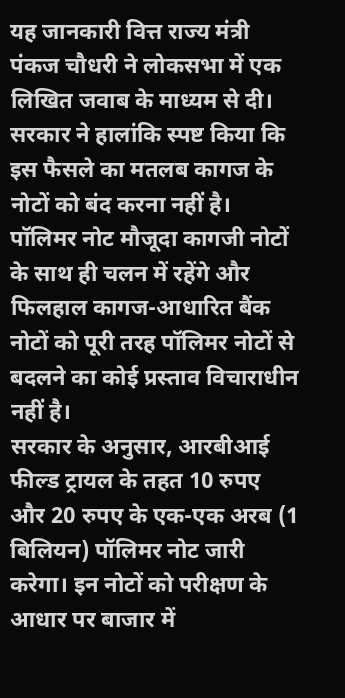यह जानकारी वित्त राज्य मंत्री पंकज चौधरी ने लोकसभा में एक लिखित जवाब के माध्यम से दी।
सरकार ने हालांकि स्पष्ट किया कि इस फैसले का मतलब कागज के नोटों को बंद करना नहीं है। पॉलिमर नोट मौजूदा कागजी नोटों के साथ ही चलन में रहेंगे और फिलहाल कागज-आधारित बैंक नोटों को पूरी तरह पॉलिमर नोटों से बदलने का कोई प्रस्ताव विचाराधीन नहीं है।
सरकार के अनुसार, आरबीआई फील्ड ट्रायल के तहत 10 रुपए और 20 रुपए के एक-एक अरब (1 बिलियन) पॉलिमर नोट जारी करेगा। इन नोटों को परीक्षण के आधार पर बाजार में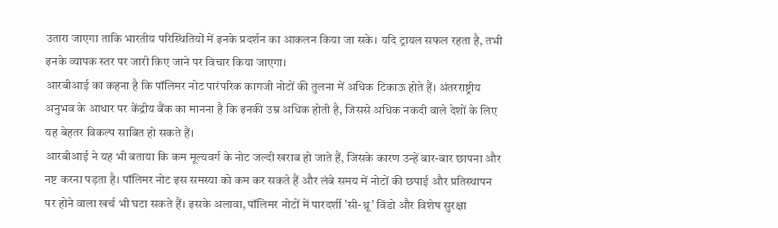उतारा जाएगा ताकि भारतीय परिस्थितियों में इनके प्रदर्शन का आकलन किया जा सके। यदि ट्रायल सफल रहता है, तभी इनके व्यापक स्तर पर जारी किए जाने पर विचार किया जाएगा।
आरबीआई का कहना है कि पॉलिमर नोट पारंपरिक कागजी नोटों की तुलना में अधिक टिकाऊ होते हैं। अंतरराष्ट्रीय अनुभव के आधार पर केंद्रीय बैंक का मानना है कि इनकी उम्र अधिक होती है, जिससे अधिक नकदी वाले देशों के लिए यह बेहतर विकल्प साबित हो सकते हैं।
आरबीआई ने यह भी बताया कि कम मूल्यवर्ग के नोट जल्दी खराब हो जाते हैं, जिसके कारण उन्हें बार-बार छापना और नष्ट करना पड़ता है। पॉलिमर नोट इस समस्या को कम कर सकते हैं और लंबे समय में नोटों की छपाई और प्रतिस्थापन पर होने वाला खर्च भी घटा सकते हैं। इसके अलावा, पॉलिमर नोटों में पारदर्शी 'सी-थ्रू' विंडो और विशेष सुरक्षा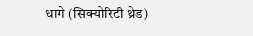धागे (सिक्योरिटी थ्रेड)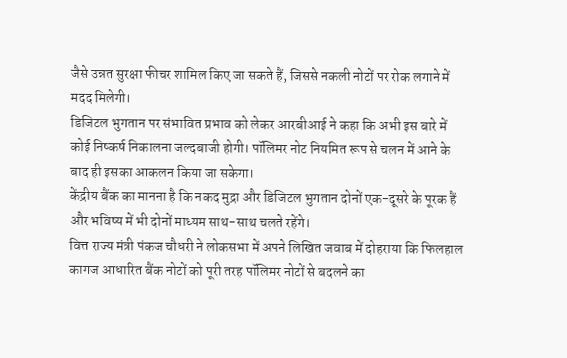जैसे उन्नत सुरक्षा फीचर शामिल किए जा सकते हैं, जिससे नकली नोटों पर रोक लगाने में मदद मिलेगी।
डिजिटल भुगतान पर संभावित प्रभाव को लेकर आरबीआई ने कहा कि अभी इस बारे में कोई निष्कर्ष निकालना जल्दबाजी होगी। पॉलिमर नोट नियमित रूप से चलन में आने के बाद ही इसका आकलन किया जा सकेगा।
केंद्रीय बैंक का मानना है कि नकद मुद्रा और डिजिटल भुगतान दोनों एक-दूसरे के पूरक हैं और भविष्य में भी दोनों माध्यम साथ-साथ चलते रहेंगे।
वित्त राज्य मंत्री पंकज चौधरी ने लोकसभा में अपने लिखित जवाब में दोहराया कि फिलहाल कागज आधारित बैंक नोटों को पूरी तरह पॉलिमर नोटों से बदलने का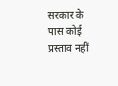सरकार के पास कोई प्रस्ताव नहीं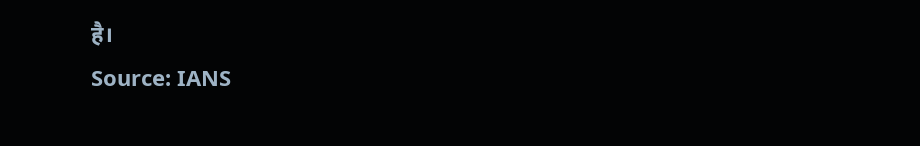है।
Source: IANS